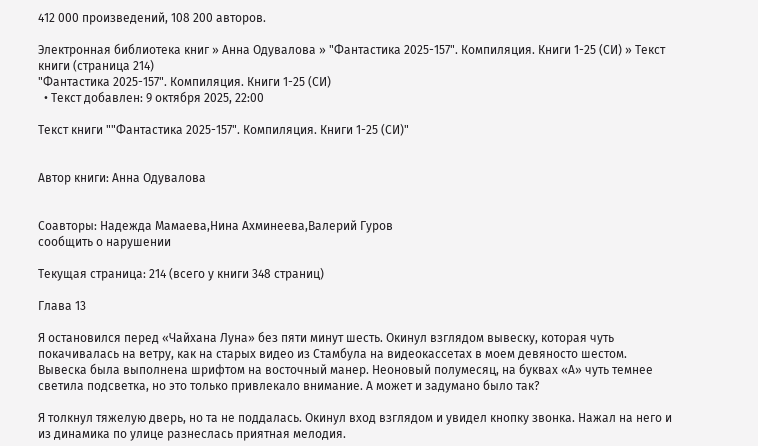412 000 произведений, 108 200 авторов.

Электронная библиотека книг » Анна Одувалова » "Фантастика 2025-157". Компиляция. Книги 1-25 (СИ) » Текст книги (страница 214)
"Фантастика 2025-157". Компиляция. Книги 1-25 (СИ)
  • Текст добавлен: 9 октября 2025, 22:00

Текст книги ""Фантастика 2025-157". Компиляция. Книги 1-25 (СИ)"


Автор книги: Анна Одувалова


Соавторы: Надежда Мамаева,Нина Ахминеева,Валерий Гуров
сообщить о нарушении

Текущая страница: 214 (всего у книги 348 страниц)

Глава 13

Я остановился перед «Чайхана Луна» без пяти минут шесть. Окинул взглядом вывеску, которая чуть покачивалась на ветру, как на старых видео из Стамбула на видеокассетах в моем девяносто шестом. Вывеска была выполнена шрифтом на восточный манер. Неоновый полумесяц, на буквах «А» чуть темнее светила подсветка, но это только привлекало внимание. А может и задумано было так?

Я толкнул тяжелую дверь, но та не поддалась. Окинул вход взглядом и увидел кнопку звонка. Нажал на него и из динамика по улице разнеслась приятная мелодия.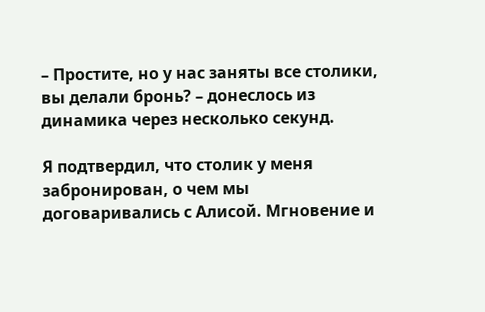– Простите, но у нас заняты все столики, вы делали бронь? – донеслось из динамика через несколько секунд.

Я подтвердил, что столик у меня забронирован, о чем мы договаривались с Алисой. Мгновение и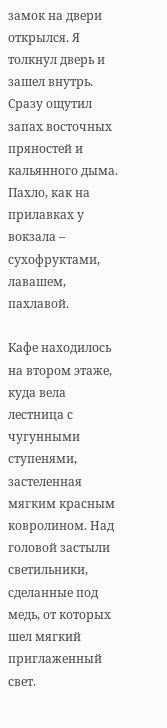замок на двери открылся. Я толкнул дверь и зашел внутрь. Сразу ощутил запах восточных пряностей и кальянного дыма. Пахло, как на прилавках у вокзала – сухофруктами, лавашем, пахлавой.

Кафе находилось на втором этаже, куда вела лестница с чугунными ступенями, застеленная мягким красным ковролином. Над головой застыли светильники, сделанные под медь, от которых шел мягкий приглаженный свет.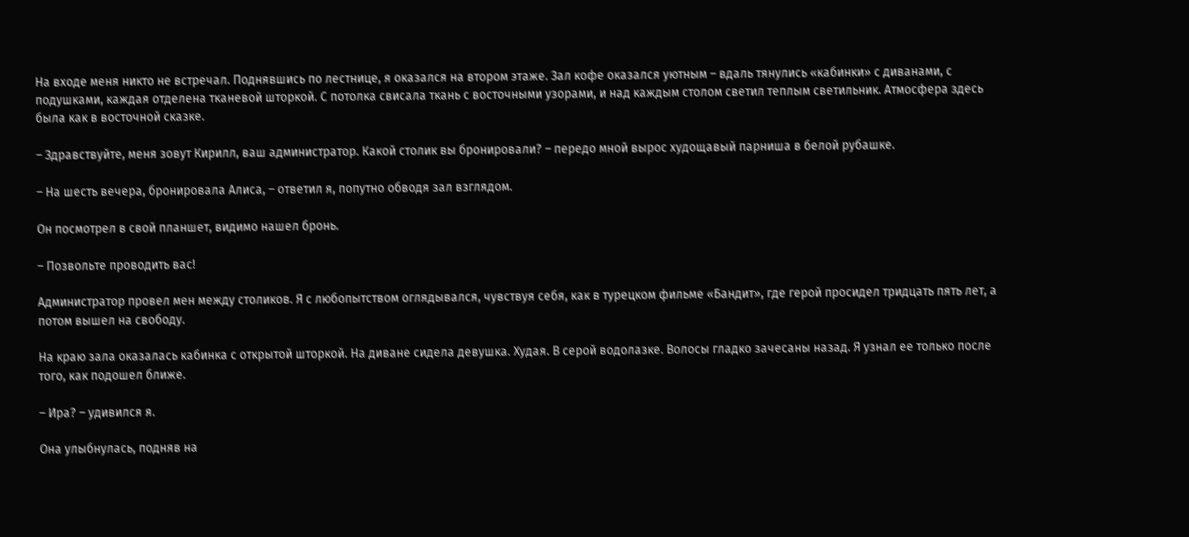На входе меня никто не встречал. Поднявшись по лестнице, я оказался на втором этаже. Зал кофе оказался уютным – вдаль тянулись «кабинки» с диванами, с подушками, каждая отделена тканевой шторкой. С потолка свисала ткань с восточными узорами, и над каждым столом светил теплым светильник. Атмосфера здесь была как в восточной сказке.

– Здравствуйте, меня зовут Кирилл, ваш администратор. Какой столик вы бронировали? – передо мной вырос худощавый парниша в белой рубашке.

– На шесть вечера, бронировала Алиса, – ответил я, попутно обводя зал взглядом.

Он посмотрел в свой планшет, видимо нашел бронь.

– Позвольте проводить вас!

Администратор провел мен между столиков. Я с любопытством оглядывался, чувствуя себя, как в турецком фильме «Бандит», где герой просидел тридцать пять лет, а потом вышел на свободу.

На краю зала оказалась кабинка с открытой шторкой. На диване сидела девушка. Худая. В серой водолазке. Волосы гладко зачесаны назад. Я узнал ее только после того, как подошел ближе.

– Ира? – удивился я.

Она улыбнулась, подняв на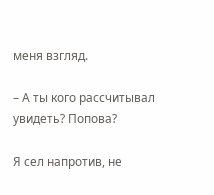меня взгляд.

– А ты кого рассчитывал увидеть? Попова?

Я сел напротив, не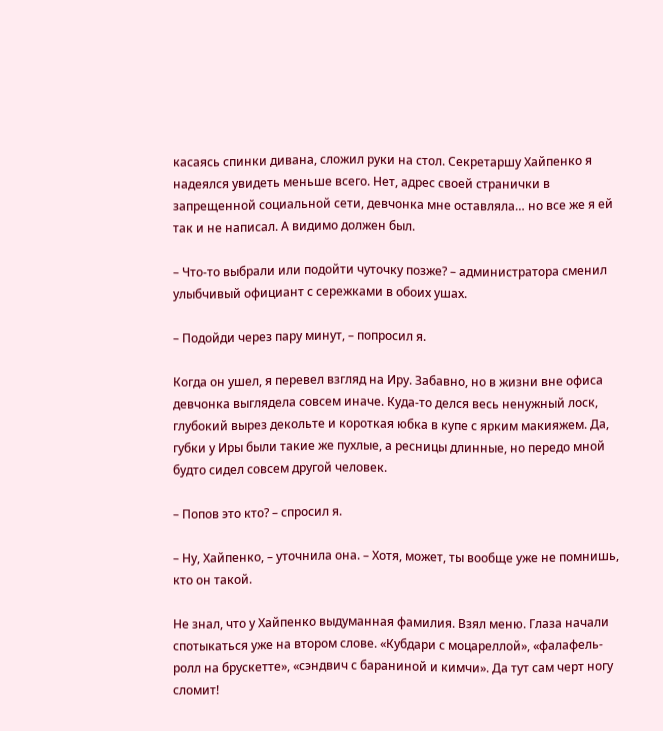касаясь спинки дивана, сложил руки на стол. Секретаршу Хайпенко я надеялся увидеть меньше всего. Нет, адрес своей странички в запрещенной социальной сети, девчонка мне оставляла… но все же я ей так и не написал. А видимо должен был.

– Что-то выбрали или подойти чуточку позже? – администратора сменил улыбчивый официант с сережками в обоих ушах.

– Подойди через пару минут, – попросил я.

Когда он ушел, я перевел взгляд на Иру. Забавно, но в жизни вне офиса девчонка выглядела совсем иначе. Куда-то делся весь ненужный лоск, глубокий вырез декольте и короткая юбка в купе с ярким макияжем. Да, губки у Иры были такие же пухлые, а ресницы длинные, но передо мной будто сидел совсем другой человек.

– Попов это кто? – спросил я.

– Ну, Хайпенко, – уточнила она. – Хотя, может, ты вообще уже не помнишь, кто он такой.

Не знал, что у Хайпенко выдуманная фамилия. Взял меню. Глаза начали спотыкаться уже на втором слове. «Кубдари с моцареллой», «фалафель-ролл на брускетте», «сэндвич с бараниной и кимчи». Да тут сам черт ногу сломит!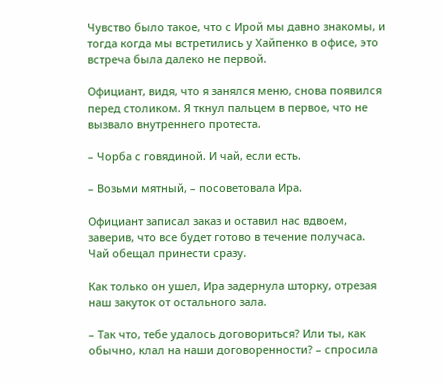Чувство было такое, что с Ирой мы давно знакомы, и тогда когда мы встретились у Хайпенко в офисе, это встреча была далеко не первой.

Официант, видя, что я занялся меню, снова появился перед столиком. Я ткнул пальцем в первое, что не вызвало внутреннего протеста.

– Чорба с говядиной. И чай, если есть.

– Возьми мятный, – посоветовала Ира.

Официант записал заказ и оставил нас вдвоем, заверив, что все будет готово в течение получаса. Чай обещал принести сразу.

Как только он ушел, Ира задернула шторку, отрезая наш закуток от остального зала.

– Так что, тебе удалось договориться? Или ты, как обычно, клал на наши договоренности? – спросила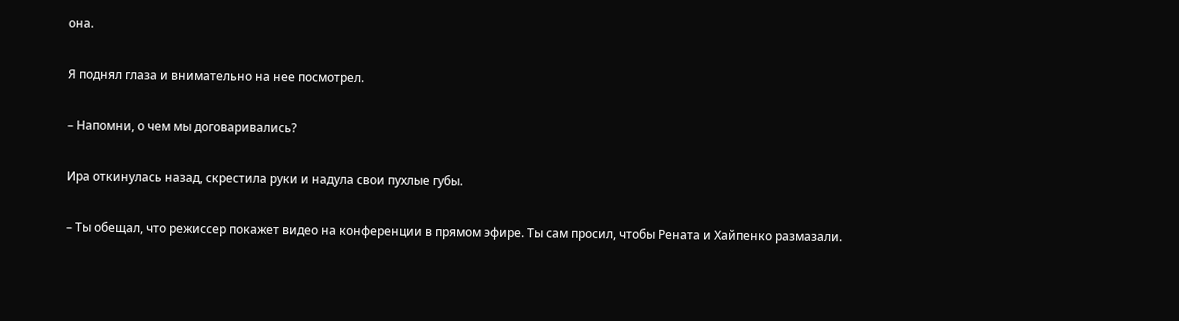она.

Я поднял глаза и внимательно на нее посмотрел.

– Напомни, о чем мы договаривались?

Ира откинулась назад, скрестила руки и надула свои пухлые губы.

– Ты обещал, что режиссер покажет видео на конференции в прямом эфире. Ты сам просил, чтобы Рената и Хайпенко размазали.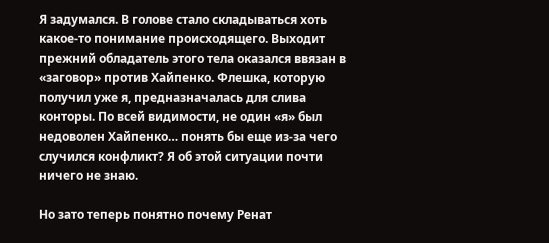Я задумался. В голове стало складываться хоть какое-то понимание происходящего. Выходит прежний обладатель этого тела оказался ввязан в «заговор» против Хайпенко. Флешка, которую получил уже я, предназначалась для слива конторы. По всей видимости, не один «я» был недоволен Хайпенко… понять бы еще из-за чего случился конфликт? Я об этой ситуации почти ничего не знаю.

Но зато теперь понятно почему Ренат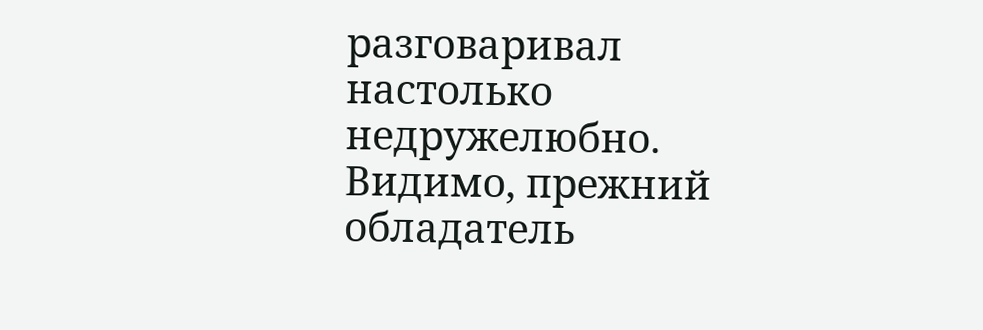разговаривал настолько недружелюбно. Видимо, прежний обладатель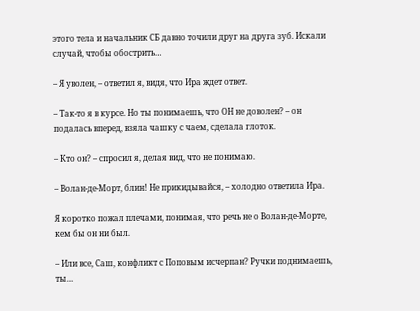этого тела и начальник СБ давно точили друг на друга зуб. Искали случай, чтобы обострить…

– Я уволен, – ответил я, видя, что Ира ждет ответ.

– Так-то я в курсе. Но ты понимаешь, что ОН не доволен? – он подалась вперед, взяла чашку с чаем, сделала глоток.

– Кто он? – спросил я, делая вид, что не понимаю.

– Волан-де-Морт, блин! Не прикидывайся, – холодно ответила Ира.

Я коротко пожал плечами, понимая, что речь не о Волан-де-Морте, кем бы он ни был.

– Или все, Саш, конфликт с Поповым исчерпан? Ручки поднимаешь, ты…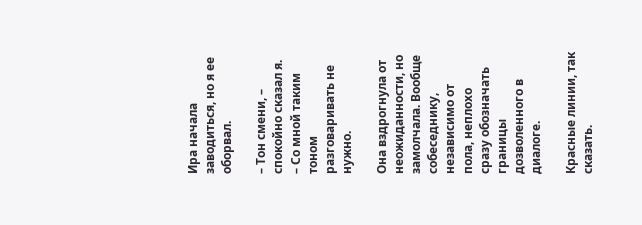Ира начала заводиться, но я ее оборвал.

– Тон смени, – спокойно сказал я. – Со мной таким тоном разговаривать не нужно.

Она вздрогнула от неожиданности, но замолчала. Вообще собеседнику, независимо от пола, неплохо сразу обозначать границы дозволенного в диалоге.

Красные линии, так сказать.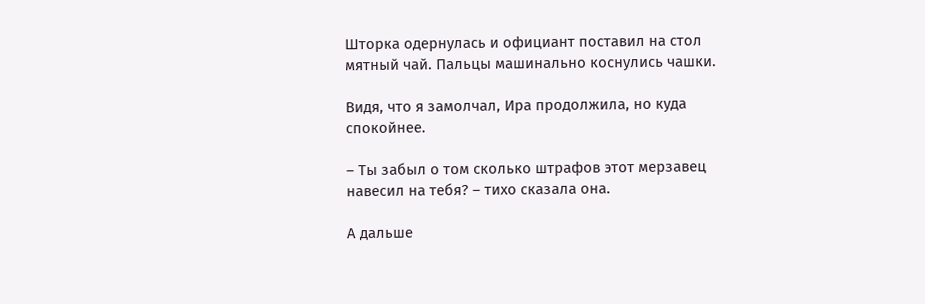Шторка одернулась и официант поставил на стол мятный чай. Пальцы машинально коснулись чашки.

Видя, что я замолчал, Ира продолжила, но куда спокойнее.

– Ты забыл о том сколько штрафов этот мерзавец навесил на тебя? – тихо сказала она.

А дальше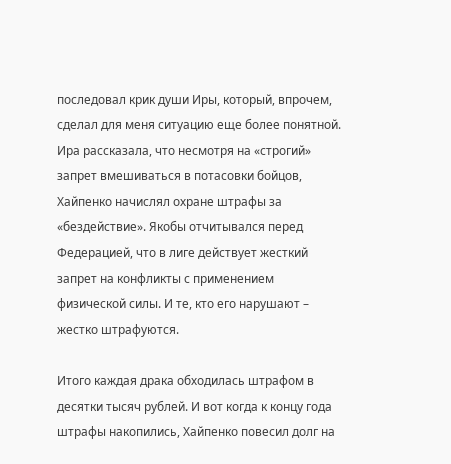последовал крик души Иры, который, впрочем, сделал для меня ситуацию еще более понятной. Ира рассказала, что несмотря на «строгий» запрет вмешиваться в потасовки бойцов, Хайпенко начислял охране штрафы за «бездействие». Якобы отчитывался перед Федерацией, что в лиге действует жесткий запрет на конфликты с применением физической силы. И те, кто его нарушают – жестко штрафуются.

Итого каждая драка обходилась штрафом в десятки тысяч рублей. И вот когда к концу года штрафы накопились, Хайпенко повесил долг на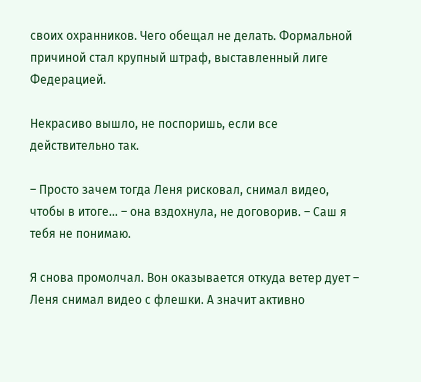своих охранников. Чего обещал не делать. Формальной причиной стал крупный штраф, выставленный лиге Федерацией.

Некрасиво вышло, не поспоришь, если все действительно так.

– Просто зачем тогда Леня рисковал, снимал видео, чтобы в итоге… – она вздохнула, не договорив. – Саш я тебя не понимаю.

Я снова промолчал. Вон оказывается откуда ветер дует – Леня снимал видео с флешки. А значит активно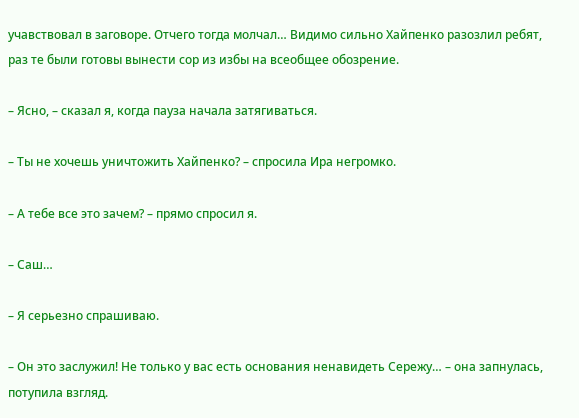учавствовал в заговоре. Отчего тогда молчал… Видимо сильно Хайпенко разозлил ребят, раз те были готовы вынести сор из избы на всеобщее обозрение.

– Ясно, – сказал я, когда пауза начала затягиваться.

– Ты не хочешь уничтожить Хайпенко? – спросила Ира негромко.

– А тебе все это зачем? – прямо спросил я.

– Саш…

– Я серьезно спрашиваю.

– Он это заслужил! Не только у вас есть основания ненавидеть Сережу… – она запнулась, потупила взгляд.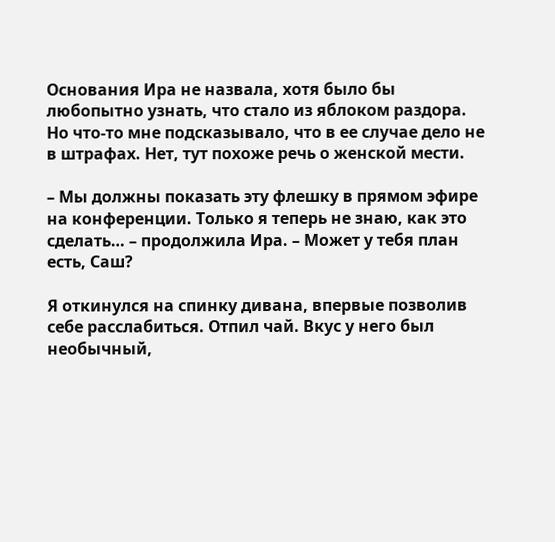Основания Ира не назвала, хотя было бы любопытно узнать, что стало из яблоком раздора. Но что-то мне подсказывало, что в ее случае дело не в штрафах. Нет, тут похоже речь о женской мести.

– Мы должны показать эту флешку в прямом эфире на конференции. Только я теперь не знаю, как это сделать… – продолжила Ира. – Может у тебя план есть, Саш?

Я откинулся на спинку дивана, впервые позволив себе расслабиться. Отпил чай. Вкус у него был необычный,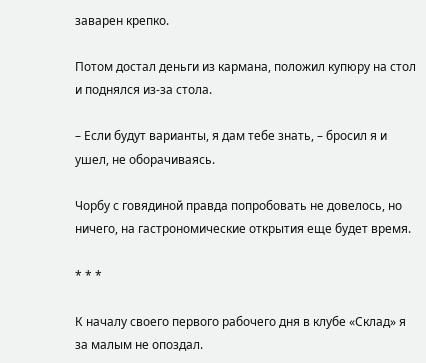заварен крепко.

Потом достал деньги из кармана, положил купюру на стол и поднялся из-за стола.

– Если будут варианты, я дам тебе знать, – бросил я и ушел, не оборачиваясь.

Чорбу с говядиной правда попробовать не довелось, но ничего, на гастрономические открытия еще будет время.

* * *

К началу своего первого рабочего дня в клубе «Склад» я за малым не опоздал.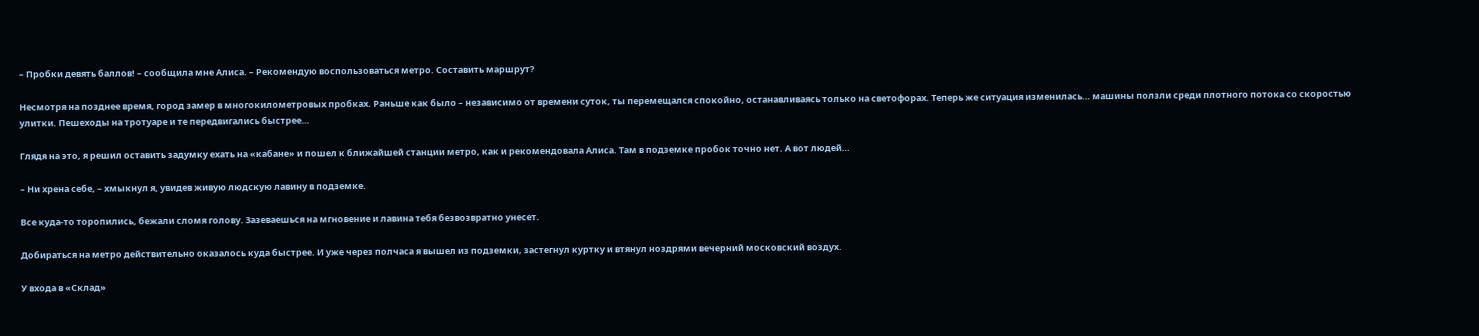– Пробки девять баллов! – сообщила мне Алиса. – Рекомендую воспользоваться метро. Составить маршрут?

Несмотря на позднее время, город замер в многокилометровых пробках. Раньше как было – независимо от времени суток, ты перемещался спокойно, останавливаясь только на светофорах. Теперь же ситуация изменилась… машины ползли среди плотного потока со скоростью улитки. Пешеходы на тротуаре и те передвигались быстрее…

Глядя на это, я решил оставить задумку ехать на «кабане» и пошел к ближайшей станции метро, как и рекомендовала Алиса. Там в подземке пробок точно нет. А вот людей…

– Ни хрена себе, – хмыкнул я, увидев живую людскую лавину в подземке.

Все куда-то торопились, бежали сломя голову. Зазеваешься на мгновение и лавина тебя безвозвратно унесет.

Добираться на метро действительно оказалось куда быстрее. И уже через полчаса я вышел из подземки, застегнул куртку и втянул ноздрями вечерний московский воздух.

У входа в «Склад»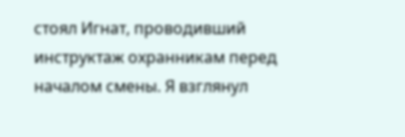стоял Игнат, проводивший инструктаж охранникам перед началом смены. Я взглянул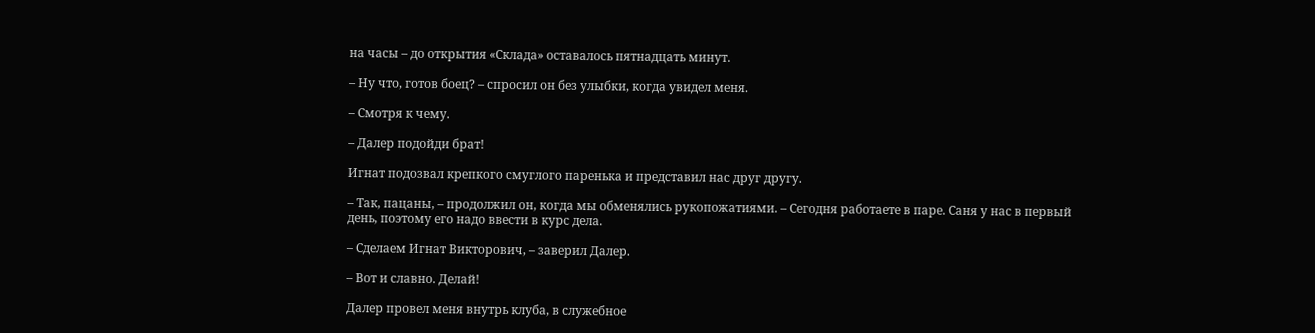на часы – до открытия «Склада» оставалось пятнадцать минут.

– Ну что, готов боец? – спросил он без улыбки, когда увидел меня.

– Смотря к чему.

– Далер подойди брат!

Игнат подозвал крепкого смуглого паренька и представил нас друг другу.

– Так, пацаны, – продолжил он, когда мы обменялись рукопожатиями. – Сегодня работаете в паре. Саня у нас в первый день, поэтому его надо ввести в курс дела.

– Сделаем Игнат Викторович, – заверил Далер.

– Вот и славно. Делай!

Далер провел меня внутрь клуба, в служебное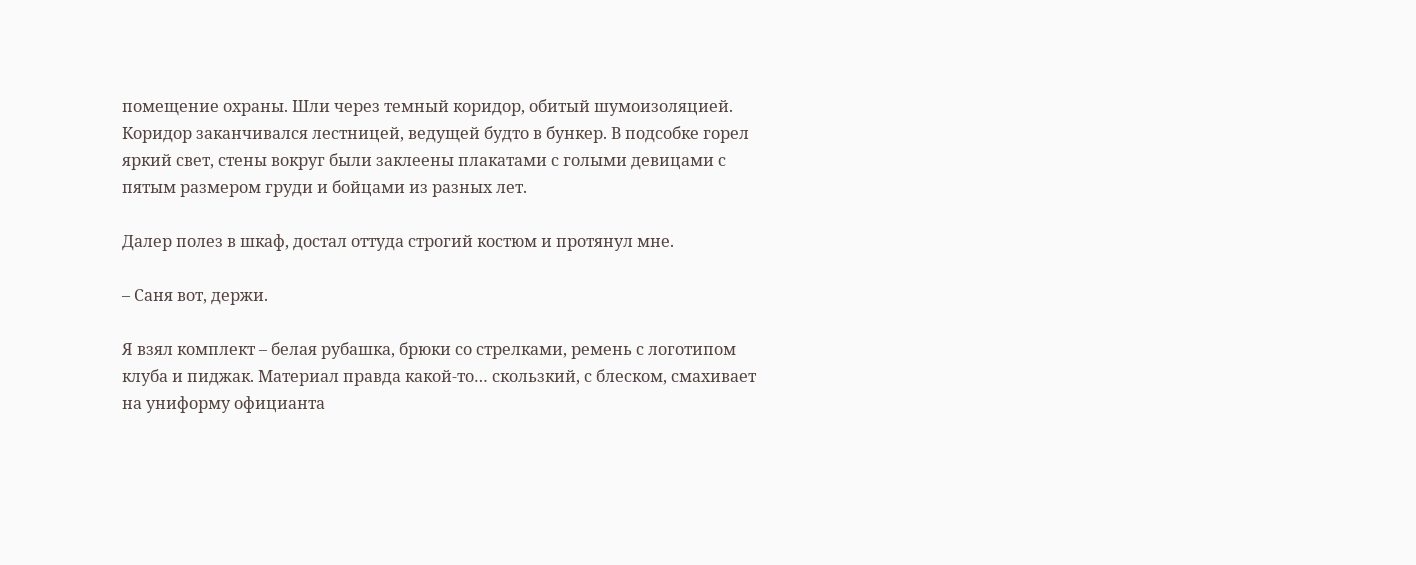помещение охраны. Шли через темный коридор, обитый шумоизоляцией. Коридор заканчивался лестницей, ведущей будто в бункер. В подсобке горел яркий свет, стены вокруг были заклеены плакатами с голыми девицами с пятым размером груди и бойцами из разных лет.

Далер полез в шкаф, достал оттуда строгий костюм и протянул мне.

– Саня вот, держи.

Я взял комплект – белая рубашка, брюки со стрелками, ремень с логотипом клуба и пиджак. Материал правда какой-то… скользкий, с блеском, смахивает на униформу официанта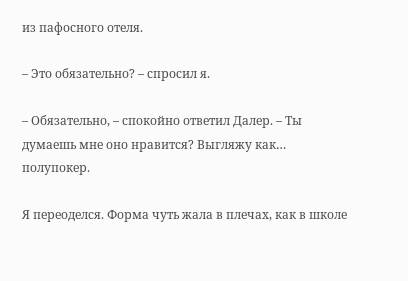из пафосного отеля.

– Это обязательно? – спросил я.

– Обязательно, – спокойно ответил Далер. – Ты думаешь мне оно нравится? Выгляжу как… полупокер.

Я переоделся. Форма чуть жала в плечах, как в школе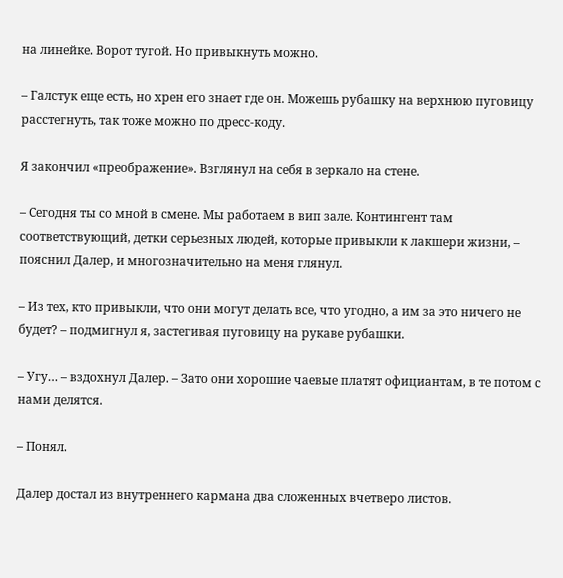на линейке. Ворот тугой. Но привыкнуть можно.

– Галстук еще есть, но хрен его знает где он. Можешь рубашку на верхнюю пуговицу расстегнуть, так тоже можно по дресс-коду.

Я закончил «преображение». Взглянул на себя в зеркало на стене.

– Сегодня ты со мной в смене. Мы работаем в вип зале. Контингент там соответствующий, детки серьезных людей, которые привыкли к лакшери жизни, – пояснил Далер, и многозначительно на меня глянул.

– Из тех, кто привыкли, что они могут делать все, что угодно, а им за это ничего не будет? – подмигнул я, застегивая пуговицу на рукаве рубашки.

– Угу… – вздохнул Далер. – Зато они хорошие чаевые платят официантам, в те потом с нами делятся.

– Понял.

Далер достал из внутреннего кармана два сложенных вчетверо листов.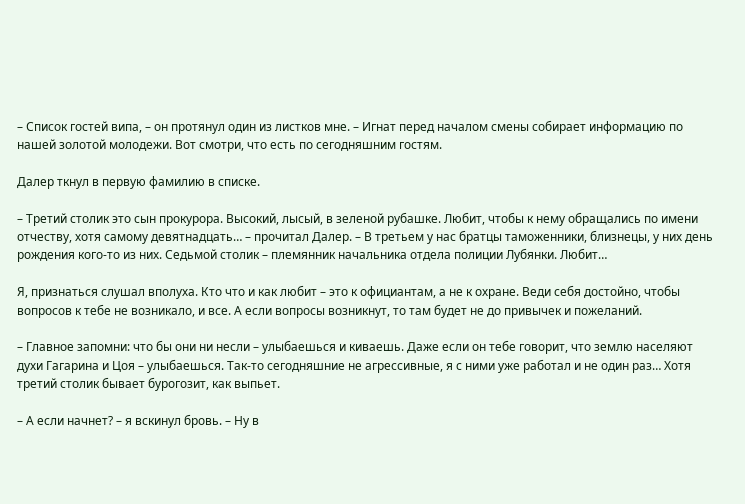– Список гостей випа, – он протянул один из листков мне. – Игнат перед началом смены собирает информацию по нашей золотой молодежи. Вот смотри, что есть по сегодняшним гостям.

Далер ткнул в первую фамилию в списке.

– Третий столик это сын прокурора. Высокий, лысый, в зеленой рубашке. Любит, чтобы к нему обращались по имени отчеству, хотя самому девятнадцать… – прочитал Далер. – В третьем у нас братцы таможенники, близнецы, у них день рождения кого-то из них. Седьмой столик – племянник начальника отдела полиции Лубянки. Любит…

Я, признаться слушал вполуха. Кто что и как любит – это к официантам, а не к охране. Веди себя достойно, чтобы вопросов к тебе не возникало, и все. А если вопросы возникнут, то там будет не до привычек и пожеланий.

– Главное запомни: что бы они ни несли – улыбаешься и киваешь. Даже если он тебе говорит, что землю населяют духи Гагарина и Цоя – улыбаешься. Так-то сегодняшние не агрессивные, я с ними уже работал и не один раз… Хотя третий столик бывает бурогозит, как выпьет.

– А если начнет? – я вскинул бровь. – Ну в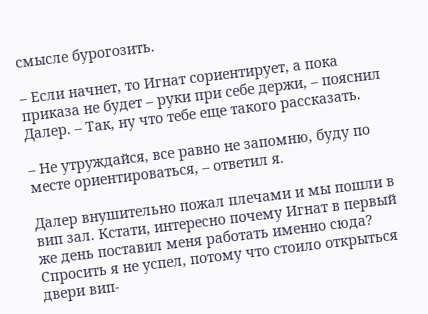смысле бурогозить.

– Если начнет, то Игнат сориентирует, а пока приказа не будет – руки при себе держи, – пояснил Далер. – Так, ну что тебе еще такого рассказать.

– Не утруждайся, все равно не запомню, буду по месте ориентироваться, – ответил я.

Далер внушительно пожал плечами и мы пошли в вип зал. Кстати, интересно почему Игнат в первый же день поставил меня работать именно сюда? Спросить я не успел, потому что стоило открыться двери вип-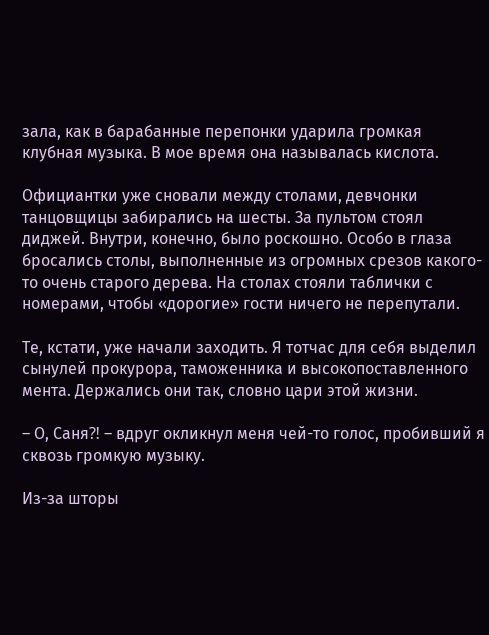зала, как в барабанные перепонки ударила громкая клубная музыка. В мое время она называлась кислота.

Официантки уже сновали между столами, девчонки танцовщицы забирались на шесты. За пультом стоял диджей. Внутри, конечно, было роскошно. Особо в глаза бросались столы, выполненные из огромных срезов какого-то очень старого дерева. На столах стояли таблички с номерами, чтобы «дорогие» гости ничего не перепутали.

Те, кстати, уже начали заходить. Я тотчас для себя выделил сынулей прокурора, таможенника и высокопоставленного мента. Держались они так, словно цари этой жизни.

– О, Саня⁈ – вдруг окликнул меня чей-то голос, пробивший я сквозь громкую музыку.

Из-за шторы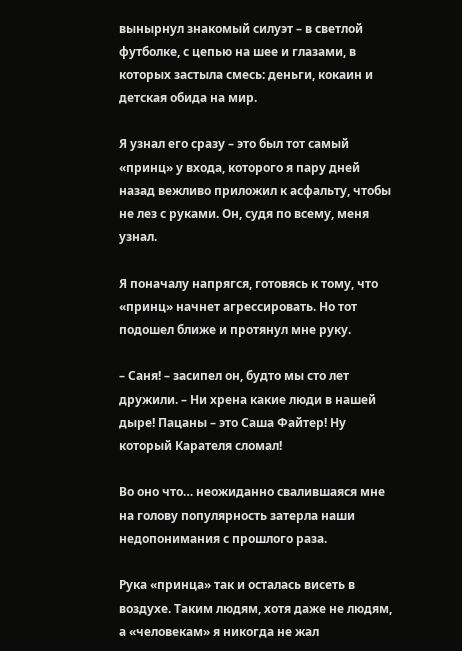вынырнул знакомый силуэт – в светлой футболке, с цепью на шее и глазами, в которых застыла смесь: деньги, кокаин и детская обида на мир.

Я узнал его сразу – это был тот самый «принц» у входа, которого я пару дней назад вежливо приложил к асфальту, чтобы не лез с руками. Он, судя по всему, меня узнал.

Я поначалу напрягся, готовясь к тому, что «принц» начнет агрессировать. Но тот подошел ближе и протянул мне руку.

– Саня! – засипел он, будто мы сто лет дружили. – Ни хрена какие люди в нашей дыре! Пацаны – это Саша Файтер! Ну который Карателя сломал!

Во оно что… неожиданно свалившаяся мне на голову популярность затерла наши недопонимания с прошлого раза.

Рука «принца» так и осталась висеть в воздухе. Таким людям, хотя даже не людям, а «человекам» я никогда не жал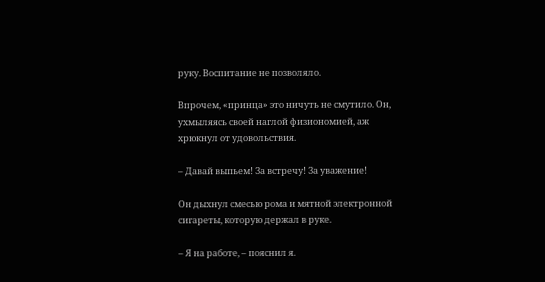руку. Воспитание не позволяло.

Впрочем, «принца» это ничуть не смутило. Он, ухмыляясь своей наглой физиономией, аж хрюкнул от удовольствия.

– Давай выпьем! За встречу! За уважение!

Он дыхнул смесью рома и мятной электронной сигареты, которую держал в руке.

– Я на работе, – пояснил я.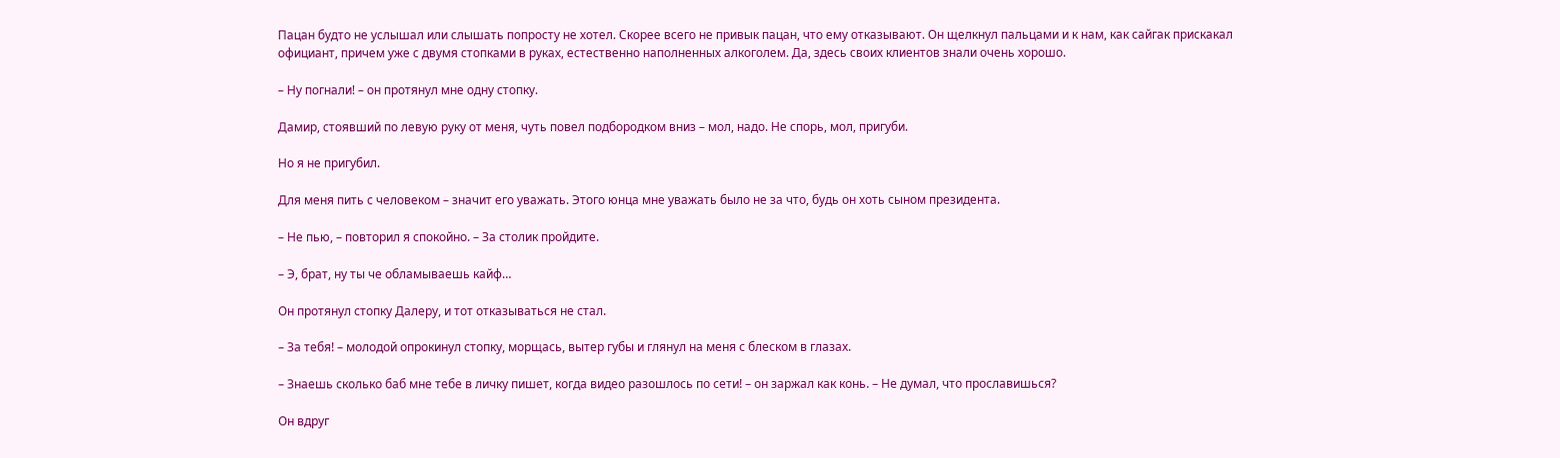Пацан будто не услышал или слышать попросту не хотел. Скорее всего не привык пацан, что ему отказывают. Он щелкнул пальцами и к нам, как сайгак прискакал официант, причем уже с двумя стопками в руках, естественно наполненных алкоголем. Да, здесь своих клиентов знали очень хорошо.

– Ну погнали! – он протянул мне одну стопку.

Дамир, стоявший по левую руку от меня, чуть повел подбородком вниз – мол, надо. Не спорь, мол, пригуби.

Но я не пригубил.

Для меня пить с человеком – значит его уважать. Этого юнца мне уважать было не за что, будь он хоть сыном президента.

– Не пью, – повторил я спокойно. – За столик пройдите.

– Э, брат, ну ты че обламываешь кайф…

Он протянул стопку Далеру, и тот отказываться не стал.

– За тебя! – молодой опрокинул стопку, морщась, вытер губы и глянул на меня с блеском в глазах.

– Знаешь сколько баб мне тебе в личку пишет, когда видео разошлось по сети! – он заржал как конь. – Не думал, что прославишься?

Он вдруг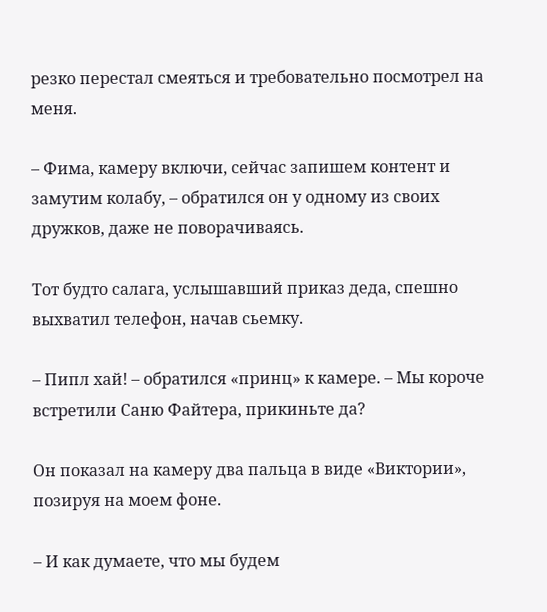резко перестал смеяться и требовательно посмотрел на меня.

– Фима, камеру включи, сейчас запишем контент и замутим колабу, – обратился он у одному из своих дружков, даже не поворачиваясь.

Тот будто салага, услышавший приказ деда, спешно выхватил телефон, начав сьемку.

– Пипл хай! – обратился «принц» к камере. – Мы короче встретили Саню Файтера, прикиньте да?

Он показал на камеру два пальца в виде «Виктории», позируя на моем фоне.

– И как думаете, что мы будем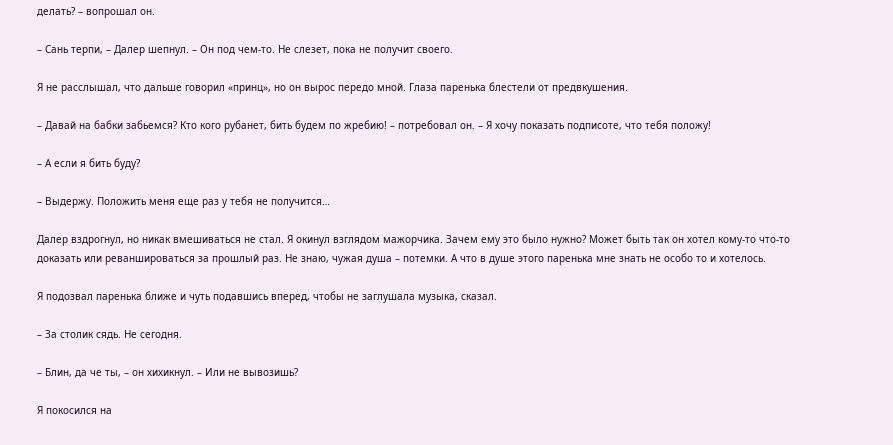делать? – вопрошал он.

– Сань терпи, – Далер шепнул. – Он под чем-то. Не слезет, пока не получит своего.

Я не расслышал, что дальше говорил «принц», но он вырос передо мной. Глаза паренька блестели от предвкушения.

– Давай на бабки забьемся? Кто кого рубанет, бить будем по жребию! – потребовал он. – Я хочу показать подписоте, что тебя положу!

– А если я бить буду?

– Выдержу. Положить меня еще раз у тебя не получится…

Далер вздрогнул, но никак вмешиваться не стал. Я окинул взглядом мажорчика. Зачем ему это было нужно? Может быть так он хотел кому-то что-то доказать или реваншироваться за прошлый раз. Не знаю, чужая душа – потемки. А что в душе этого паренька мне знать не особо то и хотелось.

Я подозвал паренька ближе и чуть подавшись вперед, чтобы не заглушала музыка, сказал.

– За столик сядь. Не сегодня.

– Блин, да че ты, – он хихикнул. – Или не вывозишь?

Я покосился на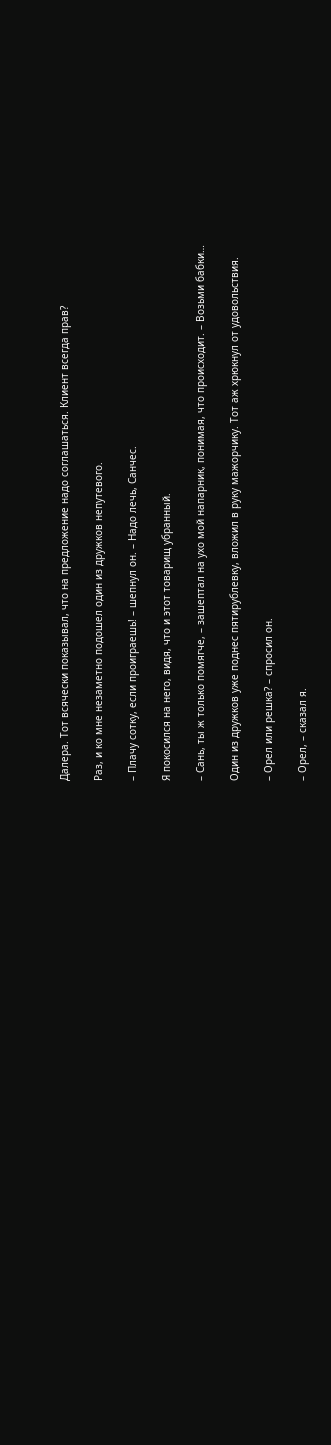Далера. Тот всячески показывал, что на предложение надо соглашаться. Клиент всегда прав?

Раз, и ко мне незаметно подошел один из дружков непутевого.

– Плачу сотку, если проиграешь! – шепнул он. – Надо лечь, Санчес.

Я покосился на него, видя, что и этот товарищ убранный.

– Сань, ты ж только помягче, – зашептал на ухо мой напарник, понимая, что происходит. – Возьми бабки…

Один из дружков уже поднес пятирублевку, вложил в руку мажорчику. Тот аж хрюкнул от удовольствия.

– Орел или решка? – спросил он.

– Орел, – сказал я.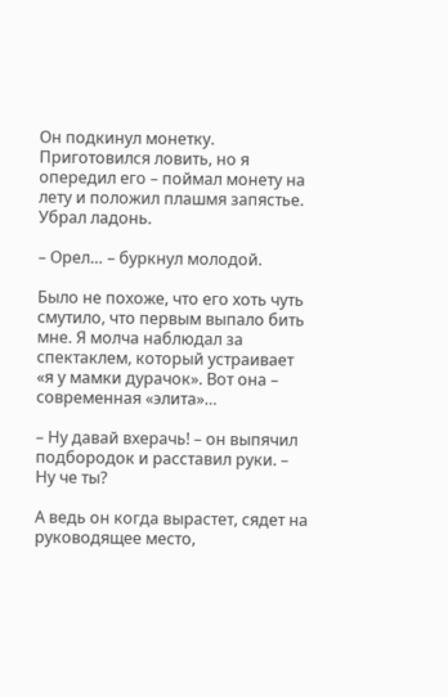Он подкинул монетку. Приготовился ловить, но я опередил его – поймал монету на лету и положил плашмя запястье. Убрал ладонь.

– Орел… – буркнул молодой.

Было не похоже, что его хоть чуть смутило, что первым выпало бить мне. Я молча наблюдал за спектаклем, который устраивает «я у мамки дурачок». Вот она – современная «элита»…

– Ну давай вхерачь! – он выпячил подбородок и расставил руки. – Ну че ты?

А ведь он когда вырастет, сядет на руководящее место,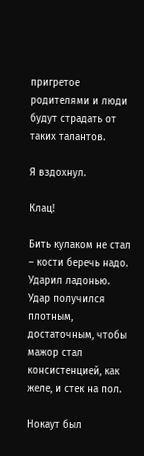пригретое родителями и люди будут страдать от таких талантов.

Я вздохнул.

Клац!

Бить кулаком не стал – кости беречь надо. Ударил ладонью. Удар получился плотным, достаточным, чтобы мажор стал консистенцией, как желе, и стек на пол.

Нокаут был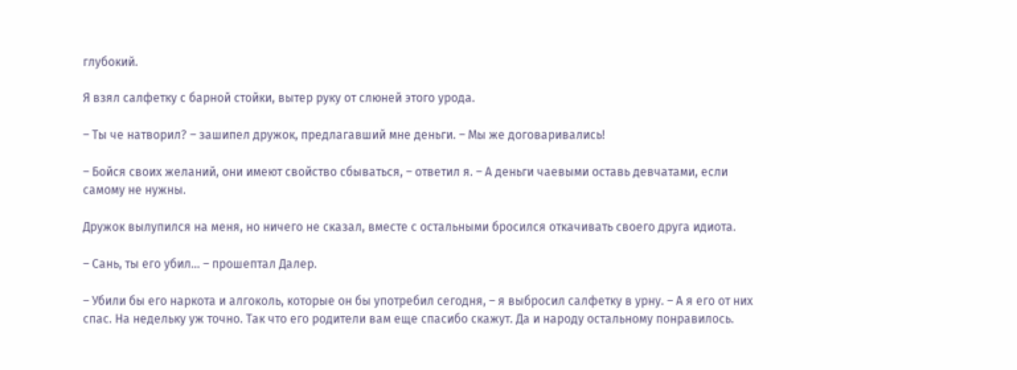глубокий.

Я взял салфетку с барной стойки, вытер руку от слюней этого урода.

– Ты че натворил? – зашипел дружок, предлагавший мне деньги. – Мы же договаривались!

– Бойся своих желаний, они имеют свойство сбываться, – ответил я. – А деньги чаевыми оставь девчатами, если самому не нужны.

Дружок вылупился на меня, но ничего не сказал, вместе с остальными бросился откачивать своего друга идиота.

– Сань, ты его убил… – прошептал Далер.

– Убили бы его наркота и алгоколь, которые он бы употребил сегодня, – я выбросил салфетку в урну. – А я его от них спас. На недельку уж точно. Так что его родители вам еще спасибо скажут. Да и народу остальному понравилось.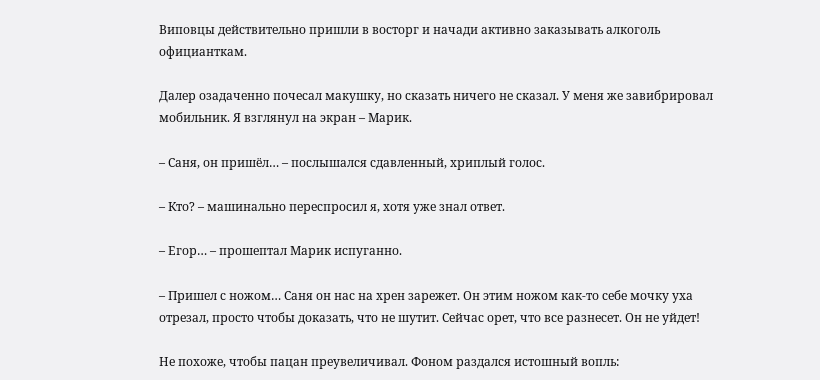Виповцы действительно пришли в восторг и начади активно заказывать алкоголь официанткам.

Далер озадаченно почесал макушку, но сказать ничего не сказал. У меня же завибрировал мобильник. Я взглянул на экран – Марик.

– Саня, он пришёл… – послышался сдавленный, хриплый голос.

– Кто? – машинально переспросил я, хотя уже знал ответ.

– Егор… – прошептал Марик испуганно.

– Пришел с ножом… Саня он нас на хрен зарежет. Он этим ножом как-то себе мочку уха отрезал, просто чтобы доказать, что не шутит. Сейчас орет, что все разнесет. Он не уйдет!

Не похоже, чтобы пацан преувеличивал. Фоном раздался истошный вопль: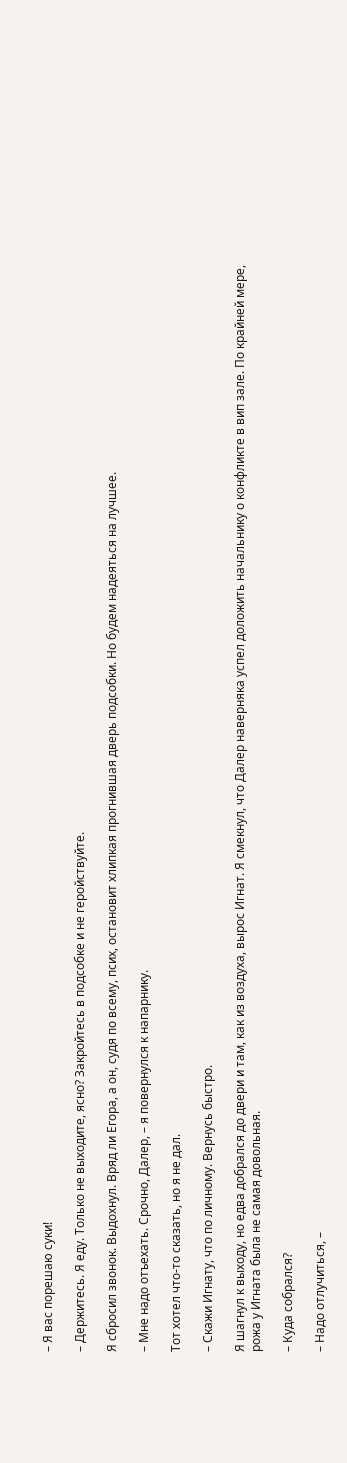– Я вас порешаю суки!

– Держитесь. Я еду. Только не выходите, ясно? Закройтесь в подсобке и не геройствуйте.

Я сбросил звонок. Выдохнул. Вряд ли Егора, а он, судя по всему, псих, остановит хлипкая прогнившая дверь подсобки. Но будем надеяться на лучшее.

– Мне надо отъехать. Срочно, Далер, – я повернулся к напарнику.

Тот хотел что-то сказать, но я не дал.

– Скажи Игнату, что по личному. Вернусь быстро.

Я шагнул к выходу, но едва добрался до двери и там, как из воздуха, вырос Игнат. Я смекнул, что Далер наверняка успел доложить начальнику о конфликте в вип зале. По крайней мере, рожа у Игната была не самая довольная.

– Куда собрался?

– Надо отлучиться, –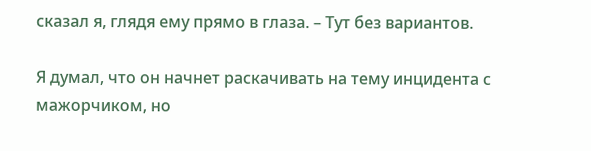сказал я, глядя ему прямо в глаза. – Тут без вариантов.

Я думал, что он начнет раскачивать на тему инцидента с мажорчиком, но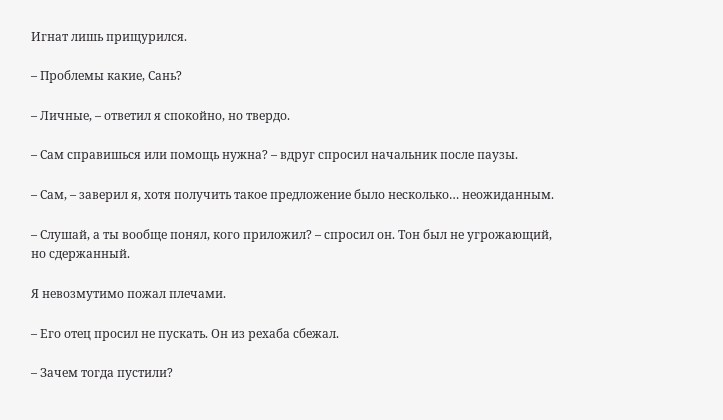Игнат лишь прищурился.

– Проблемы какие, Сань?

– Личные, – ответил я спокойно, но твердо.

– Сам справишься или помощь нужна? – вдруг спросил начальник после паузы.

– Сам, – заверил я, хотя получить такое предложение было несколько… неожиданным.

– Слушай, а ты вообще понял, кого приложил? – спросил он. Тон был не угрожающий, но сдержанный.

Я невозмутимо пожал плечами.

– Его отец просил не пускать. Он из рехаба сбежал.

– Зачем тогда пустили?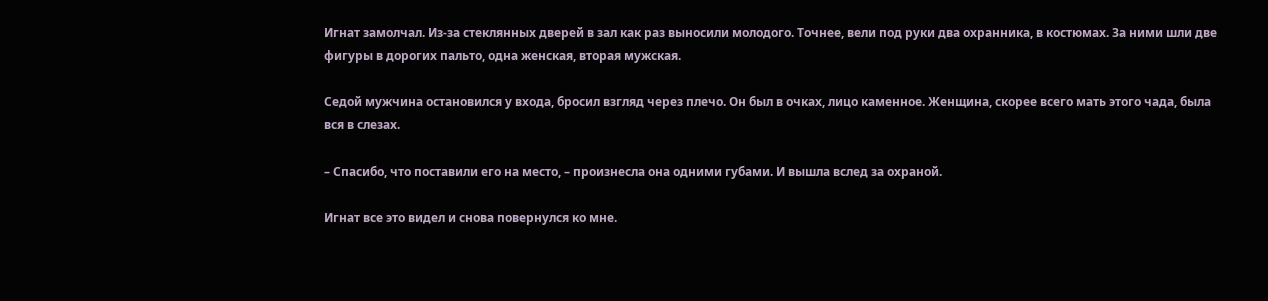Игнат замолчал. Из-за стеклянных дверей в зал как раз выносили молодого. Точнее, вели под руки два охранника, в костюмах. За ними шли две фигуры в дорогих пальто, одна женская, вторая мужская.

Седой мужчина остановился у входа, бросил взгляд через плечо. Он был в очках, лицо каменное. Женщина, скорее всего мать этого чада, была вся в слезах.

– Спасибо, что поставили его на место, – произнесла она одними губами. И вышла вслед за охраной.

Игнат все это видел и снова повернулся ко мне.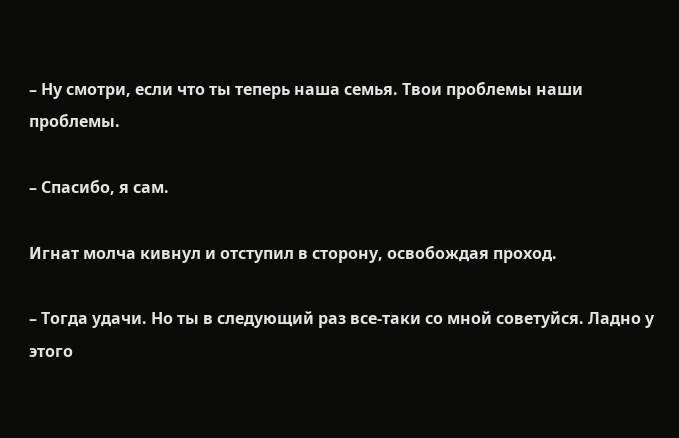– Ну смотри, если что ты теперь наша семья. Твои проблемы наши проблемы.

– Спасибо, я сам.

Игнат молча кивнул и отступил в сторону, освобождая проход.

– Тогда удачи. Но ты в следующий раз все-таки со мной советуйся. Ладно у этого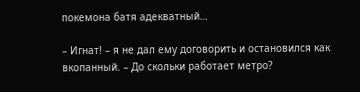покемона батя адекватный…

– Игнат! – я не дал ему договорить и остановился как вкопанный. – До скольки работает метро?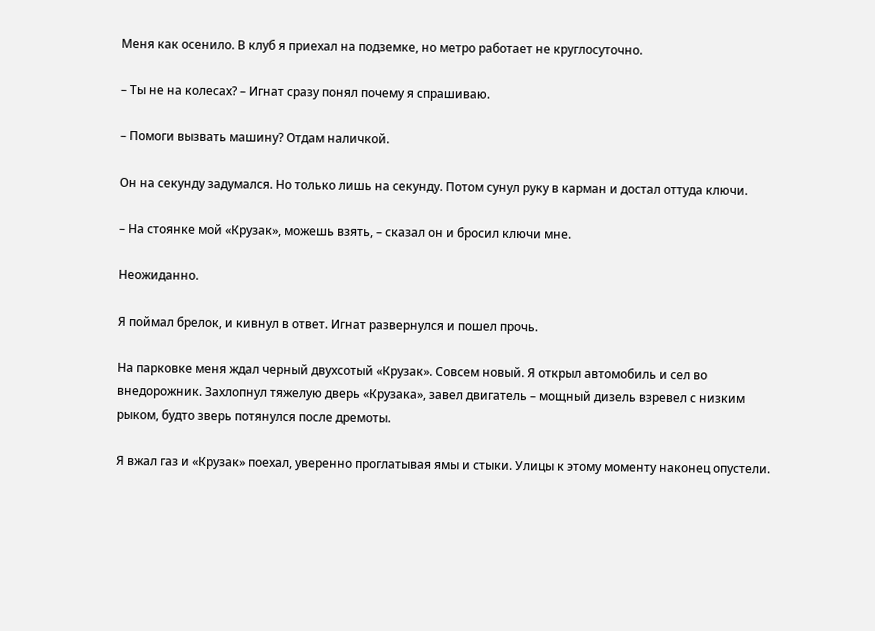Меня как осенило. В клуб я приехал на подземке, но метро работает не круглосуточно.

– Ты не на колесах? – Игнат сразу понял почему я спрашиваю.

– Помоги вызвать машину? Отдам наличкой.

Он на секунду задумался. Но только лишь на секунду. Потом сунул руку в карман и достал оттуда ключи.

– На стоянке мой «Крузак», можешь взять, – сказал он и бросил ключи мне.

Неожиданно.

Я поймал брелок, и кивнул в ответ. Игнат развернулся и пошел прочь.

На парковке меня ждал черный двухсотый «Крузак». Совсем новый. Я открыл автомобиль и сел во внедорожник. Захлопнул тяжелую дверь «Крузака», завел двигатель – мощный дизель взревел с низким рыком, будто зверь потянулся после дремоты.

Я вжал газ и «Крузак» поехал, уверенно проглатывая ямы и стыки. Улицы к этому моменту наконец опустели.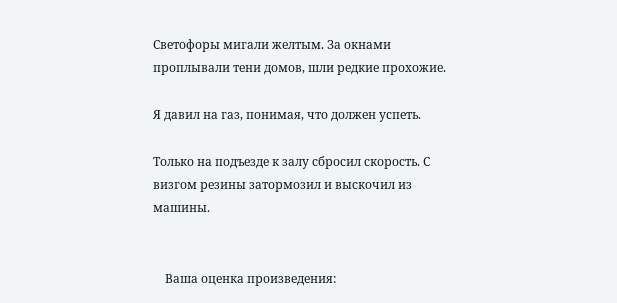Светофоры мигали желтым. За окнами проплывали тени домов, шли редкие прохожие.

Я давил на газ, понимая, что должен успеть.

Только на подъезде к залу сбросил скорость. С визгом резины затормозил и выскочил из машины.


    Ваша оценка произведения: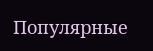Популярные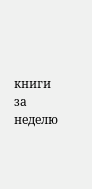книги за неделю